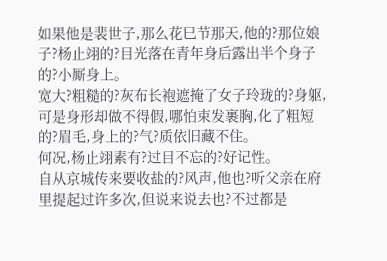如果他是裴世子,那么花巳节那天,他的?那位娘子?杨止翊的?目光落在青年身后露出半个身子的?小厮身上。
宽大?粗糙的?灰布长袍遮掩了女子玲珑的?身躯,可是身形却做不得假,哪怕束发裹胸,化了粗短的?眉毛,身上的?气?质依旧藏不住。
何况,杨止翊素有?过目不忘的?好记性。
自从京城传来要收盐的?风声,他也?听父亲在府里提起过许多次,但说来说去也?不过都是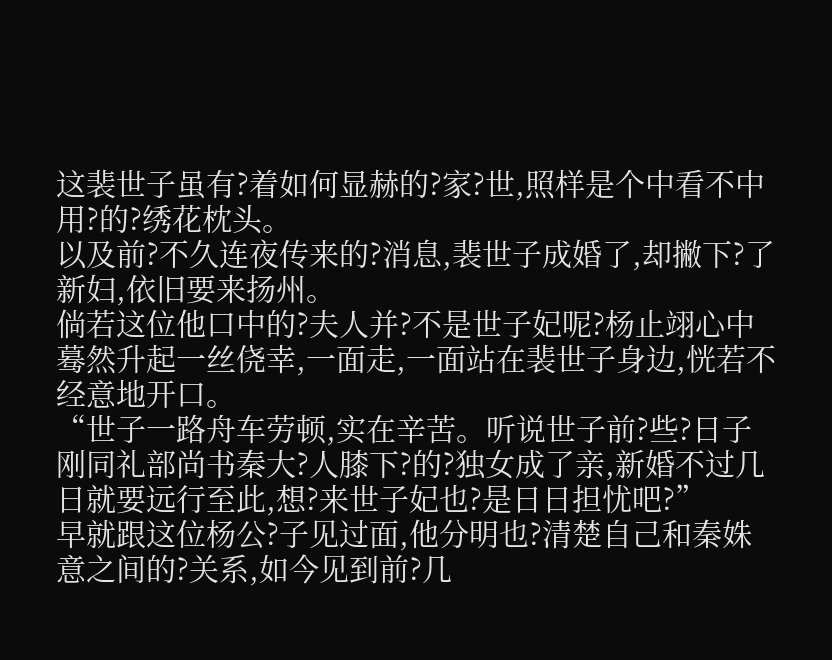这裴世子虽有?着如何显赫的?家?世,照样是个中看不中用?的?绣花枕头。
以及前?不久连夜传来的?消息,裴世子成婚了,却撇下?了新妇,依旧要来扬州。
倘若这位他口中的?夫人并?不是世子妃呢?杨止翊心中蓦然升起一丝侥幸,一面走,一面站在裴世子身边,恍若不经意地开口。
“世子一路舟车劳顿,实在辛苦。听说世子前?些?日子刚同礼部尚书秦大?人膝下?的?独女成了亲,新婚不过几日就要远行至此,想?来世子妃也?是日日担忧吧?”
早就跟这位杨公?子见过面,他分明也?清楚自己和秦姝意之间的?关系,如今见到前?几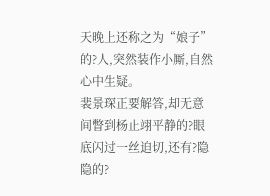天晚上还称之为“娘子”的?人,突然装作小厮,自然心中生疑。
裴景琛正要解答,却无意间瞥到杨止翊平静的?眼底闪过一丝迫切,还有?隐隐的?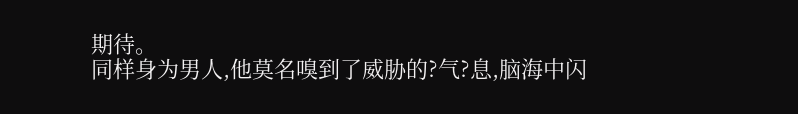期待。
同样身为男人,他莫名嗅到了威胁的?气?息,脑海中闪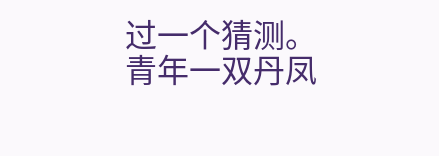过一个猜测。
青年一双丹凤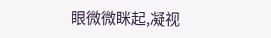眼微微眯起,凝视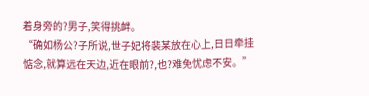着身旁的?男子,笑得挑衅。
“确如杨公?子所说,世子妃将裴某放在心上,日日牵挂惦念,就算远在天边,近在眼前?,也?难免忧虑不安。”